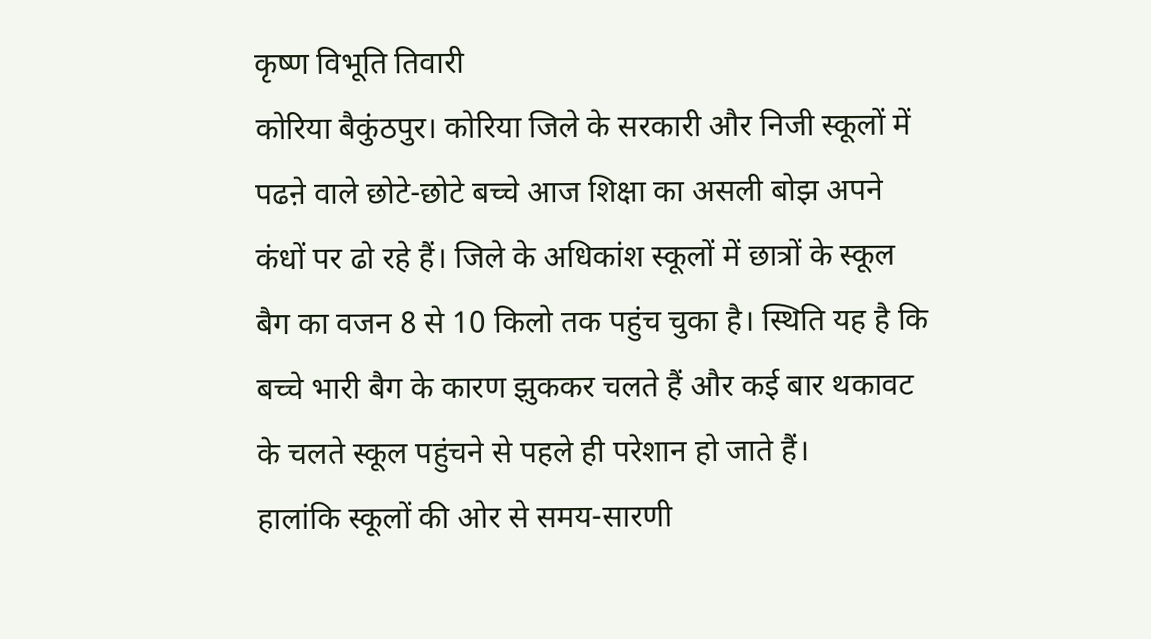कृष्ण विभूति तिवारी
कोरिया बैकुंठपुर। कोरिया जिले के सरकारी और निजी स्कूलों में पढऩे वाले छोटे-छोटे बच्चे आज शिक्षा का असली बोझ अपने कंधों पर ढो रहे हैं। जिले के अधिकांश स्कूलों में छात्रों के स्कूल बैग का वजन 8 से 10 किलो तक पहुंच चुका है। स्थिति यह है कि बच्चे भारी बैग के कारण झुककर चलते हैं और कई बार थकावट के चलते स्कूल पहुंचने से पहले ही परेशान हो जाते हैं।
हालांकि स्कूलों की ओर से समय-सारणी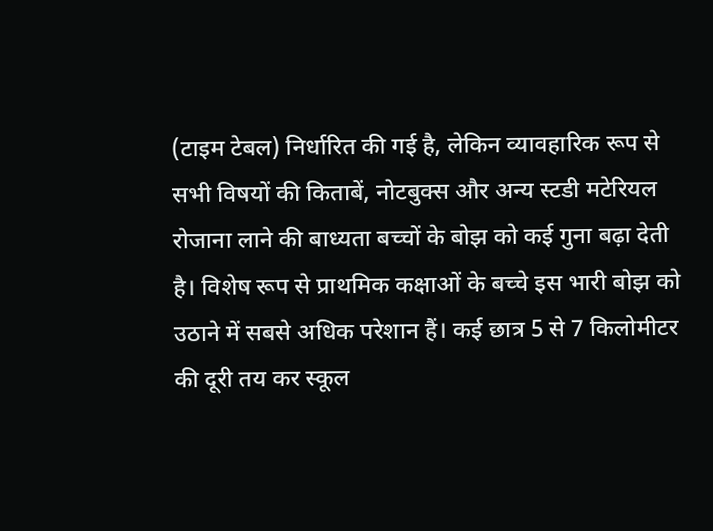(टाइम टेबल) निर्धारित की गई है, लेकिन व्यावहारिक रूप से सभी विषयों की किताबें, नोटबुक्स और अन्य स्टडी मटेरियल रोजाना लाने की बाध्यता बच्चों के बोझ को कई गुना बढ़ा देती है। विशेष रूप से प्राथमिक कक्षाओं के बच्चे इस भारी बोझ को उठाने में सबसे अधिक परेशान हैं। कई छात्र 5 से 7 किलोमीटर की दूरी तय कर स्कूल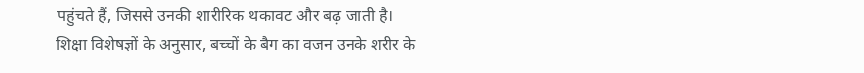पहुंचते हैं, जिससे उनकी शारीरिक थकावट और बढ़ जाती है।
शिक्षा विशेषज्ञों के अनुसार, बच्चों के बैग का वजन उनके शरीर के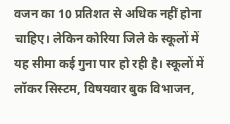वजन का 10 प्रतिशत से अधिक नहीं होना चाहिए। लेकिन कोरिया जिले के स्कूलों में यह सीमा कई गुना पार हो रही है। स्कूलों में लॉकर सिस्टम, विषयवार बुक विभाजन,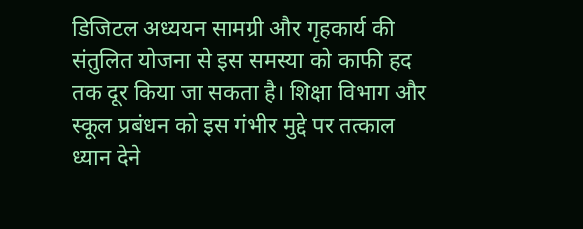डिजिटल अध्ययन सामग्री और गृहकार्य की संतुलित योजना से इस समस्या को काफी हद तक दूर किया जा सकता है। शिक्षा विभाग और स्कूल प्रबंधन को इस गंभीर मुद्दे पर तत्काल ध्यान देने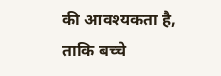की आवश्यकता है, ताकि बच्चे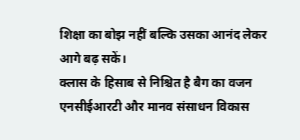शिक्षा का बोझ नहीं बल्कि उसका आनंद लेकर आगे बढ़ सकें।
क्लास के हिसाब से निश्चित है बैग का वजन
एनसीईआरटी और मानव संसाधन विकास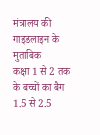मंत्रालय की गाइडलाइन के मुताबिक
कक्षा 1 से 2 तक के बच्चों का बैग 1.5 से 2.5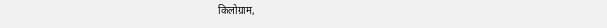किलोग्राम,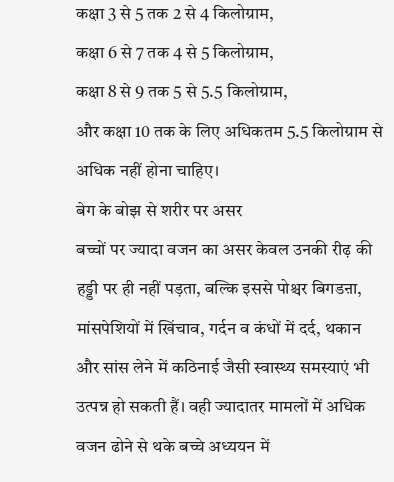कक्षा 3 से 5 तक 2 से 4 किलोग्राम,
कक्षा 6 से 7 तक 4 से 5 किलोग्राम,
कक्षा 8 से 9 तक 5 से 5.5 किलोग्राम,
और कक्षा 10 तक के लिए अधिकतम 5.5 किलोग्राम से अधिक नहीं होना चाहिए।
बेग के बोझ से शरीर पर असर
बच्चों पर ज्यादा वजन का असर केवल उनकी रीढ़ की हड्डी पर ही नहीं पड़ता, बल्कि इससे पोश्चर बिगडऩा, मांसपेशियों में खिंचाव, गर्दन व कंधों में दर्द, थकान और सांस लेने में कठिनाई जैसी स्वास्थ्य समस्याएं भी उत्पन्न हो सकती हैं। वही ज्यादातर मामलों में अधिक वजन ढोने से थके बच्चे अध्ययन में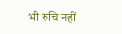भी रुचि नहीं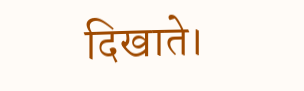दिखाते।